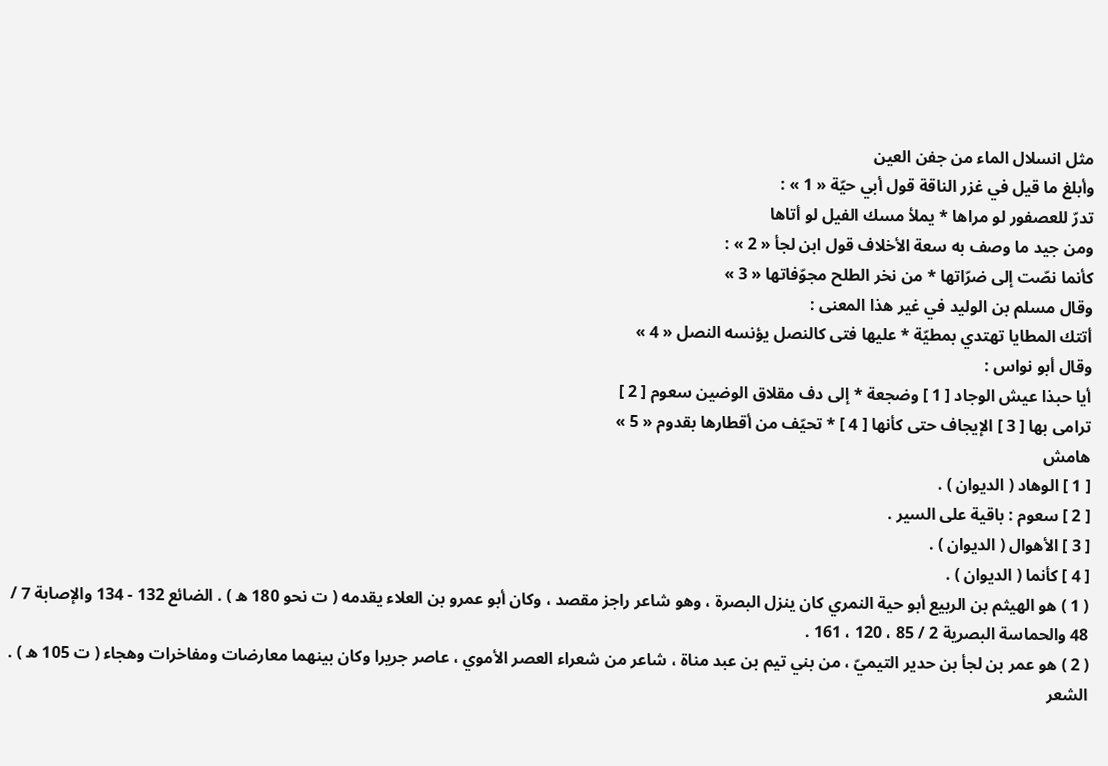مثل انسلال الماء من جفن العين
وأبلغ ما قيل في غزر الناقة قول أبي حيّة « 1 » :
تدرّ للعصفور لو مراها * يملأ مسك الفيل لو أتاها
ومن جيد ما وصف به سعة الأخلاف قول ابن لجأ « 2 » :
كأنما نصّت إلى ضرّاتها * من نخر الطلح مجوّفاتها « 3 »
وقال مسلم بن الوليد في غير هذا المعنى :
أتتك المطايا تهتدي بمطيّة * عليها فتى كالنصل يؤنسه النصل « 4 »
وقال أبو نواس :
أيا حبذا عيش الوجاد [ 1 ] وضجعة * إلى دف مقلاق الوضين سعوم [ 2 ]
ترامى بها [ 3 ] الإيجاف حتى كأنها [ 4 ] * تحيّف من أقطارها بقدوم « 5 »
هامش
[ 1 ] الوهاد ( الديوان ) .
[ 2 ] سعوم : باقية على السير .
[ 3 ] الأهوال ( الديوان ) .
[ 4 ] كأنما ( الديوان ) .
( 1 ) هو الهيثم بن الربيع أبو حية النمري كان ينزل البصرة ، وهو شاعر راجز مقصد ، وكان أبو عمرو بن العلاء يقدمه ( ت نحو 180 ه ) . الضائع 132 - 134 والإصابة 7 / 48 والحماسة البصرية 2 / 85 ، 120 ، 161 .
( 2 ) هو عمر بن لجأ بن حدير التيميّ ، من بني تيم بن عبد مناة ، شاعر من شعراء العصر الأموي ، عاصر جريرا وكان بينهما معارضات ومفاخرات وهجاء ( ت 105 ه ) . الشعر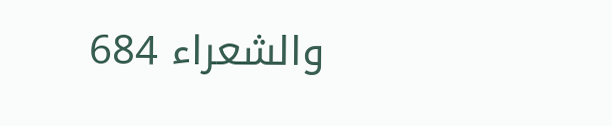والشعراء 684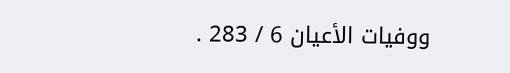ووفيات الأعيان 6 / 283 .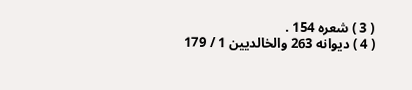( 3 ) شعره 154 .
( 4 ) ديوانه 263 والخالديين 1 / 179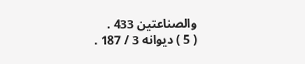والصناعتين 433 .
( 5 ) ديوانه 3 / 187 .